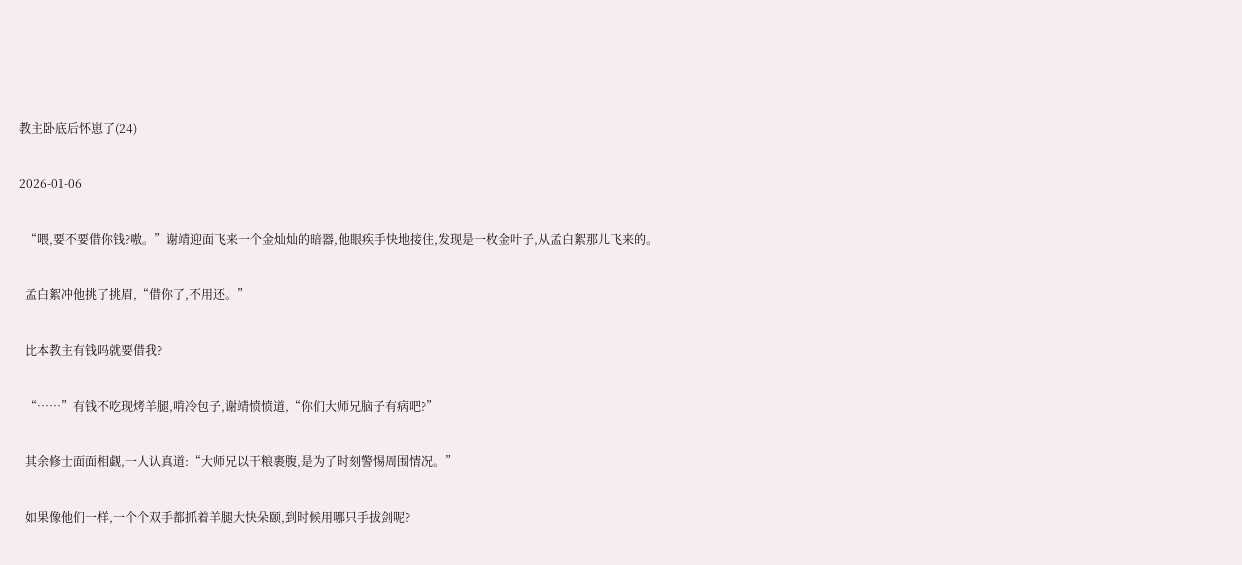教主卧底后怀崽了(24)

2026-01-06

  “喂,要不要借你钱?嗷。”谢靖迎面飞来一个金灿灿的暗器,他眼疾手快地接住,发现是一枚金叶子,从孟白絮那儿飞来的。

  孟白絮冲他挑了挑眉,“借你了,不用还。”

  比本教主有钱吗就要借我?

  “……”有钱不吃现烤羊腿,啃冷包子,谢靖愤愤道,“你们大师兄脑子有病吧?”

  其余修士面面相觑,一人认真道:“大师兄以干粮裹腹,是为了时刻警惕周围情况。”

  如果像他们一样,一个个双手都抓着羊腿大快朵颐,到时候用哪只手拔剑呢?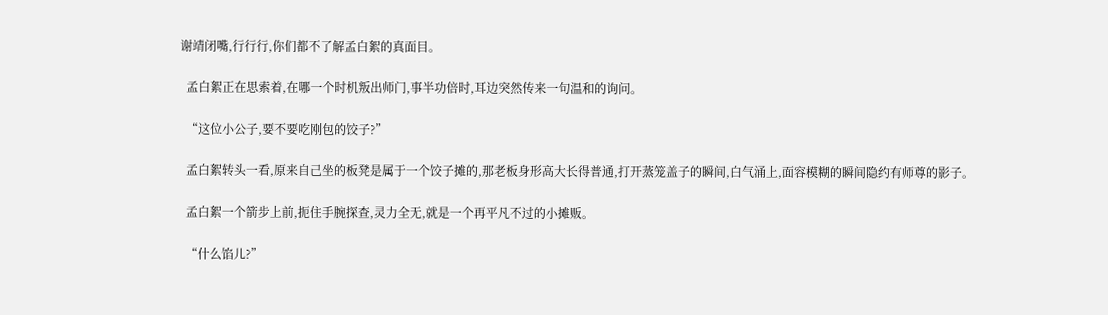谢靖闭嘴,行行行,你们都不了解孟白絮的真面目。

  孟白絮正在思索着,在哪一个时机叛出师门,事半功倍时,耳边突然传来一句温和的询问。

  “这位小公子,要不要吃刚包的饺子?”

  孟白絮转头一看,原来自己坐的板凳是属于一个饺子摊的,那老板身形高大长得普通,打开蒸笼盖子的瞬间,白气涌上,面容模糊的瞬间隐约有师尊的影子。

  孟白絮一个箭步上前,扼住手腕探查,灵力全无,就是一个再平凡不过的小摊贩。

  “什么馅儿?”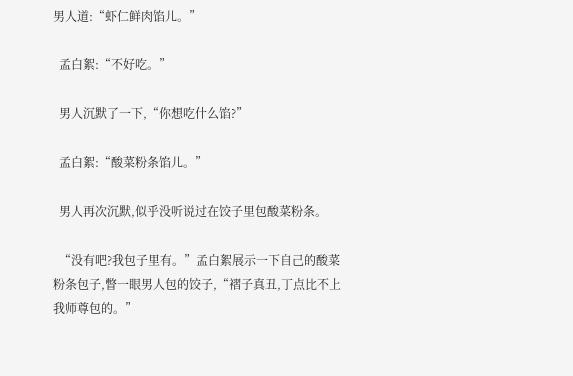男人道:“虾仁鲜肉馅儿。”

  孟白絮:“不好吃。”

  男人沉默了一下,“你想吃什么馅?”

  孟白絮:“酸菜粉条馅儿。”

  男人再次沉默,似乎没听说过在饺子里包酸菜粉条。

  “没有吧?我包子里有。”孟白絮展示一下自己的酸菜粉条包子,瞥一眼男人包的饺子,“褶子真丑,丁点比不上我师尊包的。”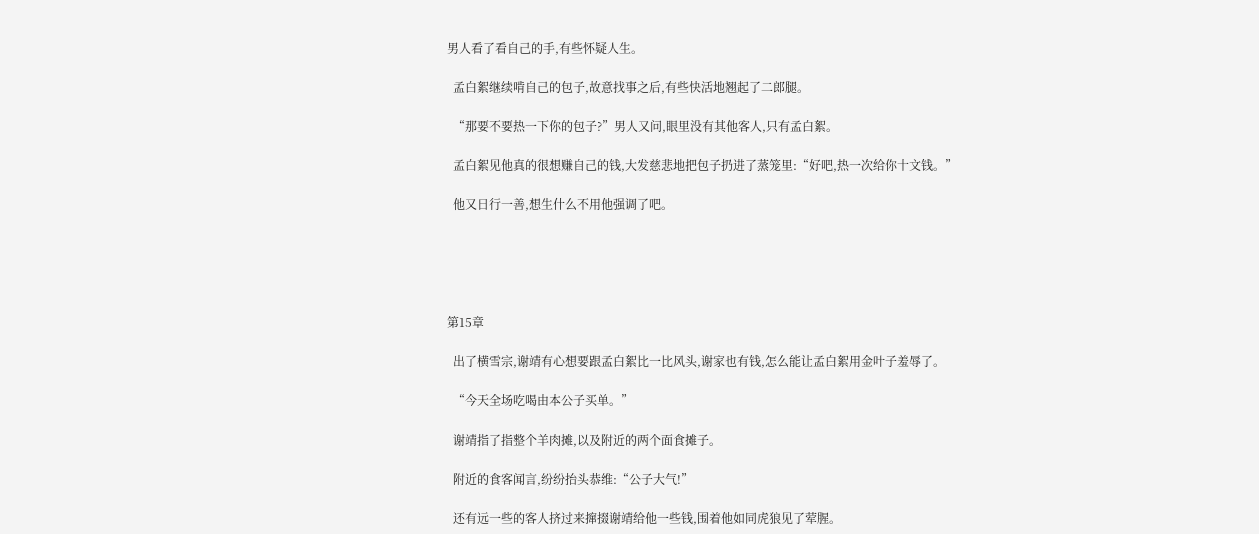男人看了看自己的手,有些怀疑人生。

  孟白絮继续啃自己的包子,故意找事之后,有些快活地翘起了二郎腿。

  “那要不要热一下你的包子?”男人又问,眼里没有其他客人,只有孟白絮。

  孟白絮见他真的很想赚自己的钱,大发慈悲地把包子扔进了蒸笼里:“好吧,热一次给你十文钱。”

  他又日行一善,想生什么不用他强调了吧。





第15章

  出了横雪宗,谢靖有心想要跟孟白絮比一比风头,谢家也有钱,怎么能让孟白絮用金叶子羞辱了。

  “今天全场吃喝由本公子买单。”

  谢靖指了指整个羊肉摊,以及附近的两个面食摊子。

  附近的食客闻言,纷纷抬头恭维:“公子大气!”

  还有远一些的客人挤过来撺掇谢靖给他一些钱,围着他如同虎狼见了荤腥。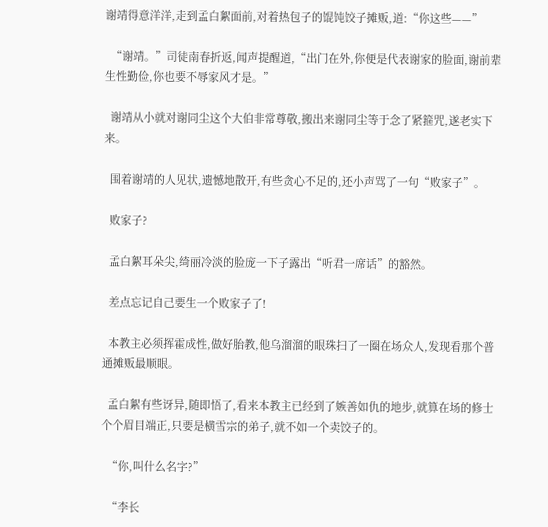谢靖得意洋洋,走到孟白絮面前,对着热包子的馄饨饺子摊贩,道:“你这些——”

  “谢靖。”司徒南春折返,闻声提醒道,“出门在外,你便是代表谢家的脸面,谢前辈生性勤俭,你也要不辱家风才是。”

  谢靖从小就对谢同尘这个大伯非常尊敬,搬出来谢同尘等于念了紧箍咒,遂老实下来。

  围着谢靖的人见状,遗憾地散开,有些贪心不足的,还小声骂了一句“败家子”。

  败家子?

  孟白絮耳朵尖,绮丽冷淡的脸庞一下子露出“听君一席话”的豁然。

  差点忘记自己要生一个败家子了!

  本教主必须挥霍成性,做好胎教,他乌溜溜的眼珠扫了一圈在场众人,发现看那个普通摊贩最顺眼。

  孟白絮有些讶异,随即悟了,看来本教主已经到了嫉善如仇的地步,就算在场的修士个个眉目端正,只要是横雪宗的弟子,就不如一个卖饺子的。

  “你,叫什么名字?”

  “李长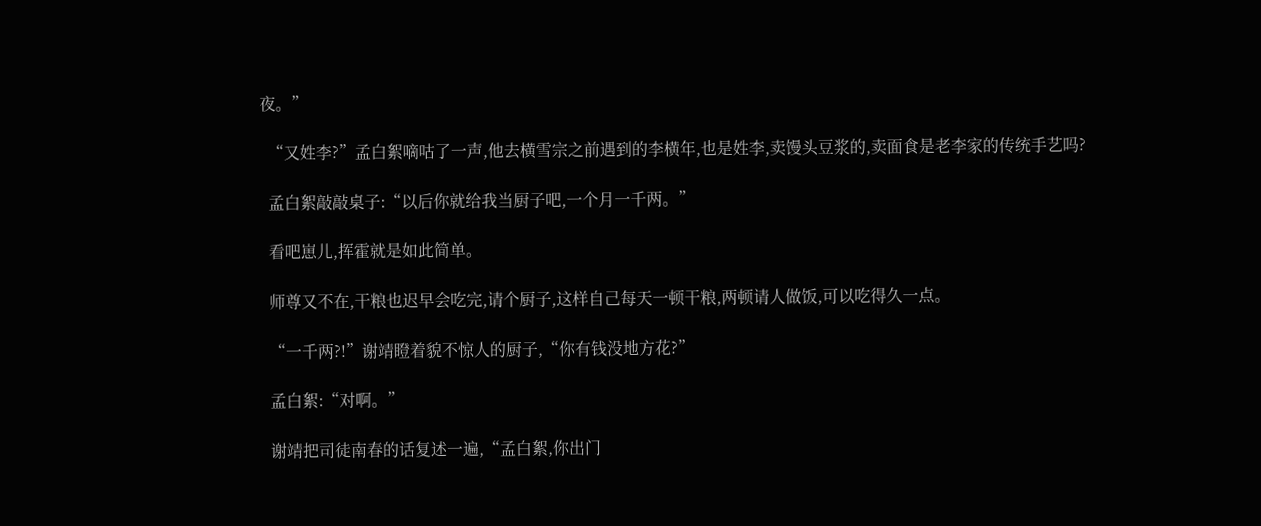夜。”

  “又姓李?”孟白絮嘀咕了一声,他去横雪宗之前遇到的李横年,也是姓李,卖馒头豆浆的,卖面食是老李家的传统手艺吗?

  孟白絮敲敲桌子:“以后你就给我当厨子吧,一个月一千两。”

  看吧崽儿,挥霍就是如此简单。

  师尊又不在,干粮也迟早会吃完,请个厨子,这样自己每天一顿干粮,两顿请人做饭,可以吃得久一点。

  “一千两?!”谢靖瞪着貌不惊人的厨子,“你有钱没地方花?”

  孟白絮:“对啊。”

  谢靖把司徒南春的话复述一遍,“孟白絮,你出门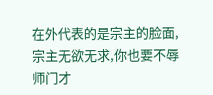在外代表的是宗主的脸面,宗主无欲无求,你也要不辱师门才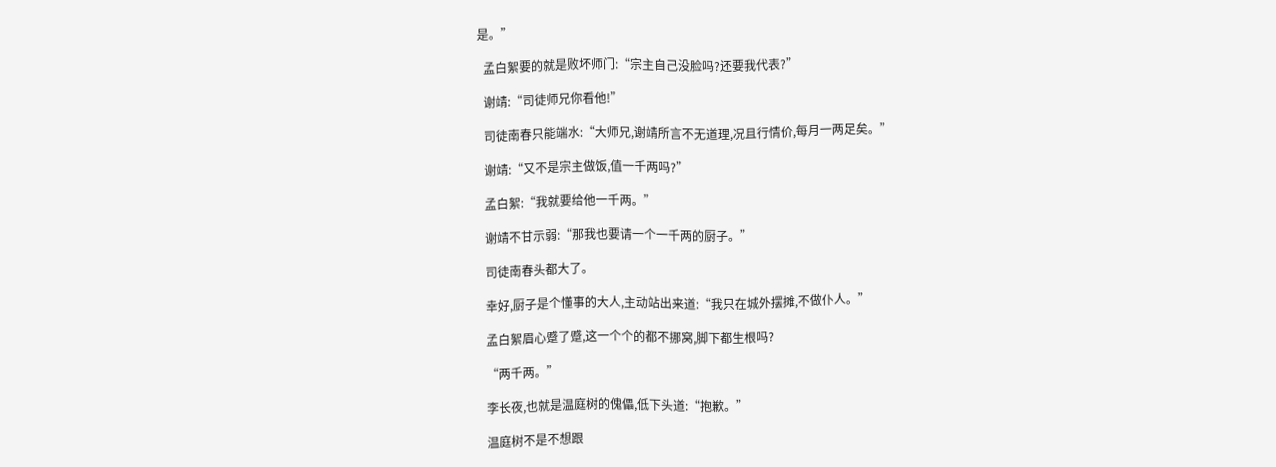是。”

  孟白絮要的就是败坏师门:“宗主自己没脸吗?还要我代表?”

  谢靖:“司徒师兄你看他!”

  司徒南春只能端水:“大师兄,谢靖所言不无道理,况且行情价,每月一两足矣。”

  谢靖:“又不是宗主做饭,值一千两吗?”

  孟白絮:“我就要给他一千两。”

  谢靖不甘示弱:“那我也要请一个一千两的厨子。”

  司徒南春头都大了。

  幸好,厨子是个懂事的大人,主动站出来道:“我只在城外摆摊,不做仆人。”

  孟白絮眉心蹙了蹙,这一个个的都不挪窝,脚下都生根吗?

  “两千两。”

  李长夜,也就是温庭树的傀儡,低下头道:“抱歉。”

  温庭树不是不想跟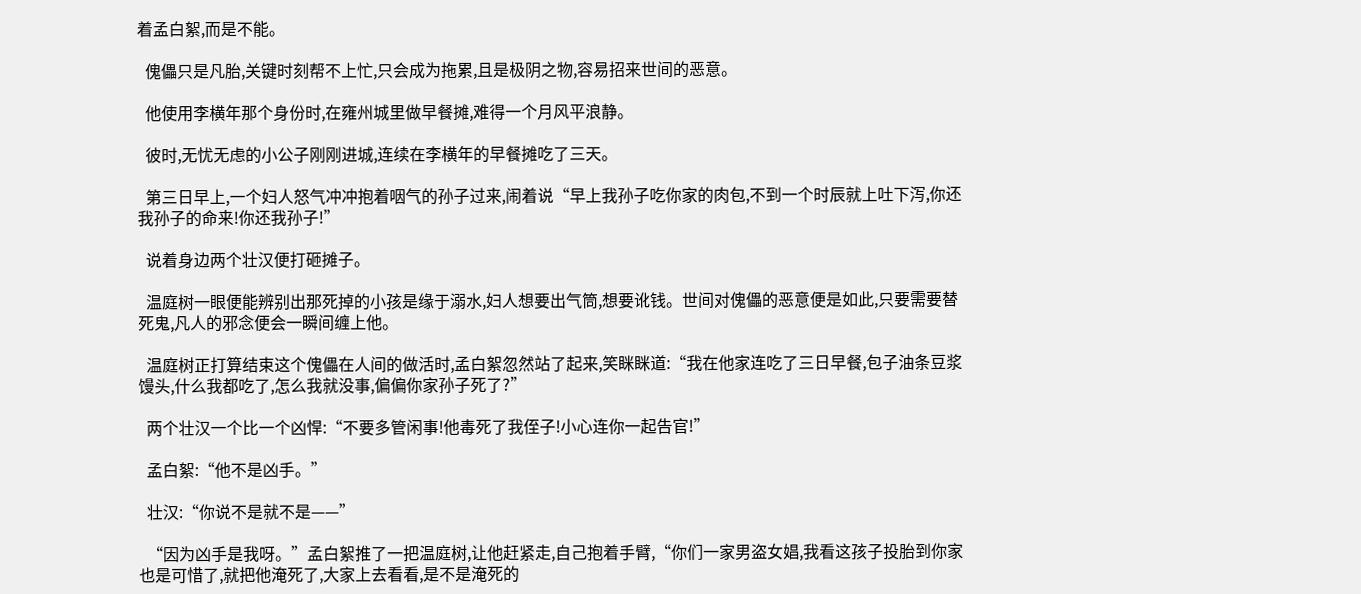着孟白絮,而是不能。

  傀儡只是凡胎,关键时刻帮不上忙,只会成为拖累,且是极阴之物,容易招来世间的恶意。

  他使用李横年那个身份时,在雍州城里做早餐摊,难得一个月风平浪静。

  彼时,无忧无虑的小公子刚刚进城,连续在李横年的早餐摊吃了三天。

  第三日早上,一个妇人怒气冲冲抱着咽气的孙子过来,闹着说“早上我孙子吃你家的肉包,不到一个时辰就上吐下泻,你还我孙子的命来!你还我孙子!”

  说着身边两个壮汉便打砸摊子。

  温庭树一眼便能辨别出那死掉的小孩是缘于溺水,妇人想要出气筒,想要讹钱。世间对傀儡的恶意便是如此,只要需要替死鬼,凡人的邪念便会一瞬间缠上他。

  温庭树正打算结束这个傀儡在人间的做活时,孟白絮忽然站了起来,笑眯眯道:“我在他家连吃了三日早餐,包子油条豆浆馒头,什么我都吃了,怎么我就没事,偏偏你家孙子死了?”

  两个壮汉一个比一个凶悍:“不要多管闲事!他毒死了我侄子!小心连你一起告官!”

  孟白絮:“他不是凶手。”

  壮汉:“你说不是就不是——”

  “因为凶手是我呀。”孟白絮推了一把温庭树,让他赶紧走,自己抱着手臂,“你们一家男盗女娼,我看这孩子投胎到你家也是可惜了,就把他淹死了,大家上去看看,是不是淹死的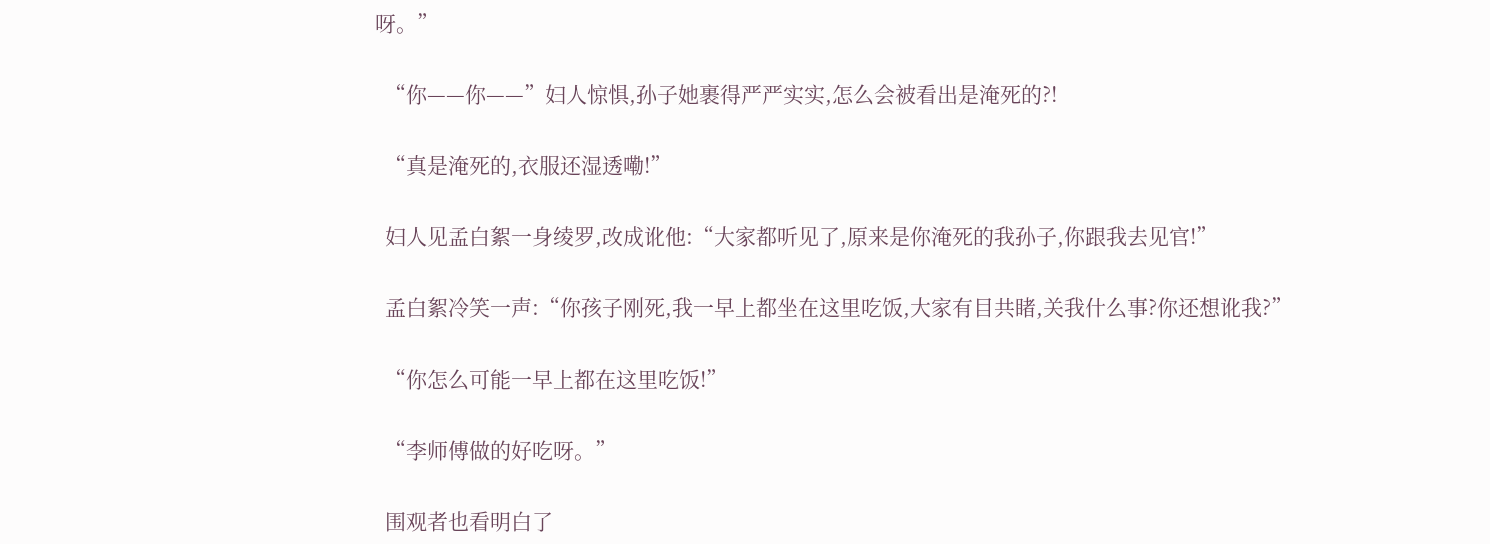呀。”

  “你——你——”妇人惊惧,孙子她裹得严严实实,怎么会被看出是淹死的?!

  “真是淹死的,衣服还湿透嘞!”

  妇人见孟白絮一身绫罗,改成讹他:“大家都听见了,原来是你淹死的我孙子,你跟我去见官!”

  孟白絮冷笑一声:“你孩子刚死,我一早上都坐在这里吃饭,大家有目共睹,关我什么事?你还想讹我?”

  “你怎么可能一早上都在这里吃饭!”

  “李师傅做的好吃呀。”

  围观者也看明白了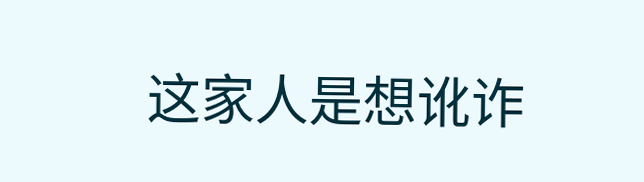这家人是想讹诈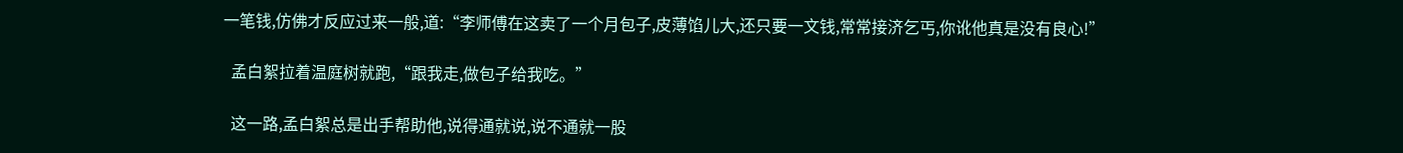一笔钱,仿佛才反应过来一般,道:“李师傅在这卖了一个月包子,皮薄馅儿大,还只要一文钱,常常接济乞丐,你讹他真是没有良心!”

  孟白絮拉着温庭树就跑,“跟我走,做包子给我吃。”

  这一路,孟白絮总是出手帮助他,说得通就说,说不通就一股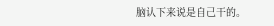脑认下来说是自己干的。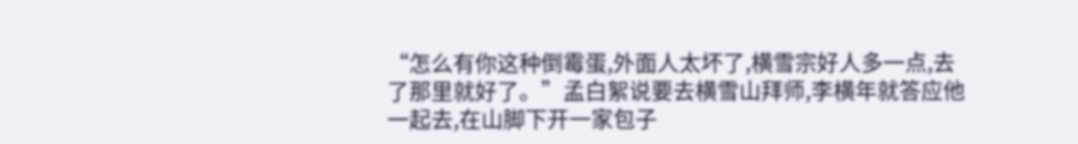“怎么有你这种倒霉蛋,外面人太坏了,横雪宗好人多一点,去了那里就好了。”孟白絮说要去横雪山拜师,李横年就答应他一起去,在山脚下开一家包子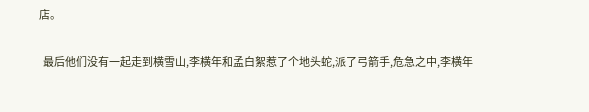店。

  最后他们没有一起走到横雪山,李横年和孟白絮惹了个地头蛇,派了弓箭手,危急之中,李横年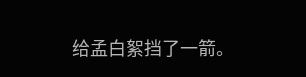给孟白絮挡了一箭。